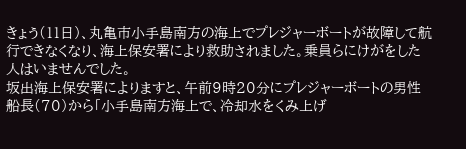きょう(11日)、丸亀市小手島南方の海上でプレジャーボートが故障して航行できなくなり、海上保安署により救助されました。乗員らにけがをした人はいませんでした。
坂出海上保安署によりますと、午前9時20分にプレジャーボートの男性船長(70)から「小手島南方海上で、冷却水をくみ上げ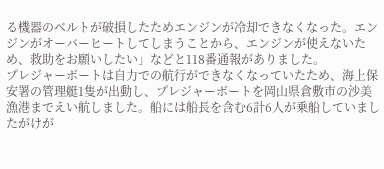る機器のベルトが破損したためエンジンが冷却できなくなった。エンジンがオーバーヒートしてしまうことから、エンジンが使えないため、救助をお願いしたい」などと118番通報がありました。
プレジャーボートは自力での航行ができなくなっていたため、海上保安署の管理艇1隻が出動し、プレジャーボートを岡山県倉敷市の沙美漁港までえい航しました。船には船長を含む6計6人が乗船していましたがけが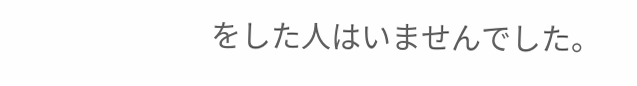をした人はいませんでした。